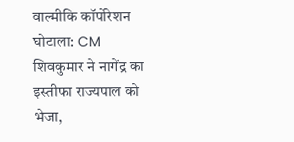वाल्मीकि कॉर्पोरेशन घोटाला: CM शिवकुमार ने नागेंद्र का इस्तीफा राज्यपाल को भेजा,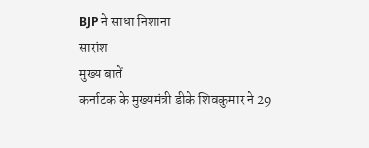BJP ने साधा निशाना
सारांश
मुख्य बातें
कर्नाटक के मुख्यमंत्री डीके शिवकुमार ने 29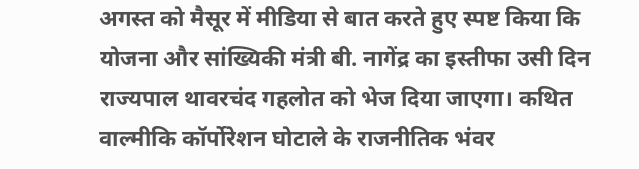अगस्त को मैसूर में मीडिया से बात करते हुए स्पष्ट किया कि योजना और सांख्यिकी मंत्री बी. नागेंद्र का इस्तीफा उसी दिन राज्यपाल थावरचंद गहलोत को भेज दिया जाएगा। कथित वाल्मीकि कॉर्पोरेशन घोटाले के राजनीतिक भंवर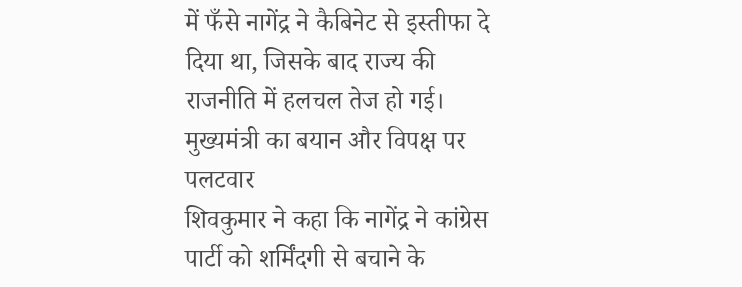में फँसे नागेंद्र ने कैबिनेट से इस्तीफा दे दिया था, जिसके बाद राज्य की राजनीति में हलचल तेज हो गई।
मुख्यमंत्री का बयान और विपक्ष पर पलटवार
शिवकुमार ने कहा कि नागेंद्र ने कांग्रेस पार्टी को शर्मिंदगी से बचाने के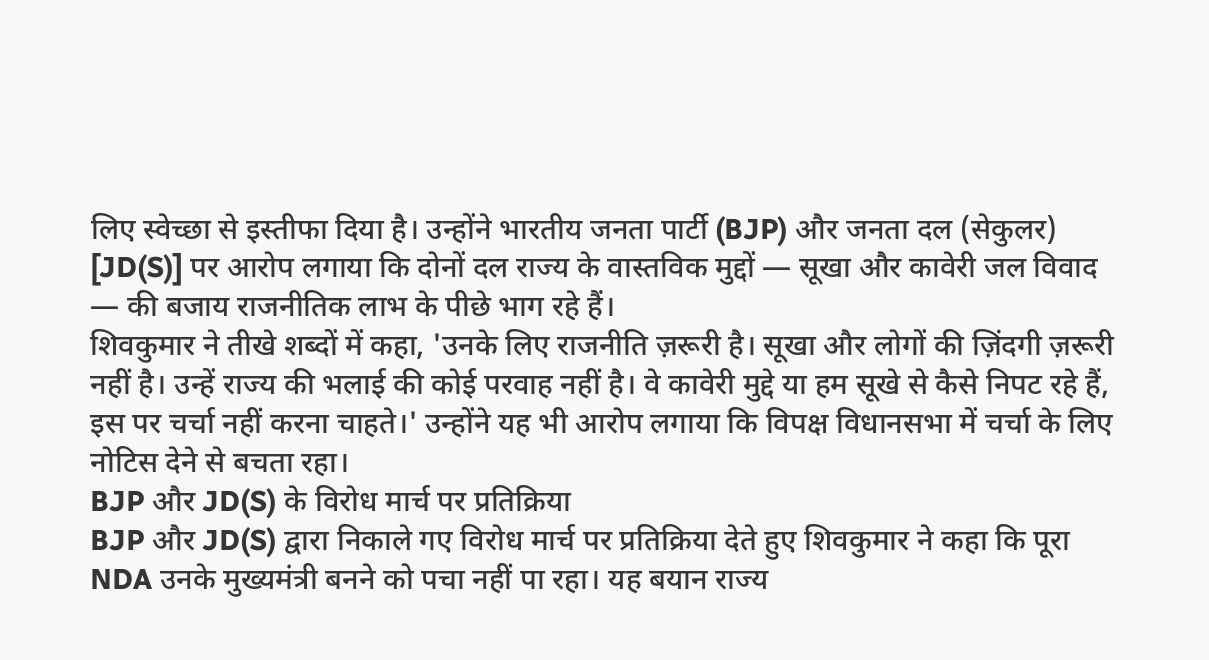लिए स्वेच्छा से इस्तीफा दिया है। उन्होंने भारतीय जनता पार्टी (BJP) और जनता दल (सेकुलर) [JD(S)] पर आरोप लगाया कि दोनों दल राज्य के वास्तविक मुद्दों — सूखा और कावेरी जल विवाद — की बजाय राजनीतिक लाभ के पीछे भाग रहे हैं।
शिवकुमार ने तीखे शब्दों में कहा, 'उनके लिए राजनीति ज़रूरी है। सूखा और लोगों की ज़िंदगी ज़रूरी नहीं है। उन्हें राज्य की भलाई की कोई परवाह नहीं है। वे कावेरी मुद्दे या हम सूखे से कैसे निपट रहे हैं, इस पर चर्चा नहीं करना चाहते।' उन्होंने यह भी आरोप लगाया कि विपक्ष विधानसभा में चर्चा के लिए नोटिस देने से बचता रहा।
BJP और JD(S) के विरोध मार्च पर प्रतिक्रिया
BJP और JD(S) द्वारा निकाले गए विरोध मार्च पर प्रतिक्रिया देते हुए शिवकुमार ने कहा कि पूरा NDA उनके मुख्यमंत्री बनने को पचा नहीं पा रहा। यह बयान राज्य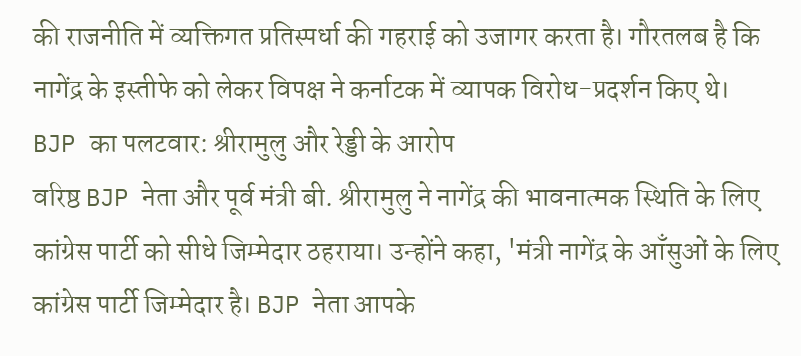की राजनीति में व्यक्तिगत प्रतिस्पर्धा की गहराई को उजागर करता है। गौरतलब है कि नागेंद्र के इस्तीफे को लेकर विपक्ष ने कर्नाटक में व्यापक विरोध-प्रदर्शन किए थे।
BJP का पलटवार: श्रीरामुलु और रेड्डी के आरोप
वरिष्ठ BJP नेता और पूर्व मंत्री बी. श्रीरामुलु ने नागेंद्र की भावनात्मक स्थिति के लिए कांग्रेस पार्टी को सीधे जिम्मेदार ठहराया। उन्होंने कहा, 'मंत्री नागेंद्र के आँसुओं के लिए कांग्रेस पार्टी जिम्मेदार है। BJP नेता आपके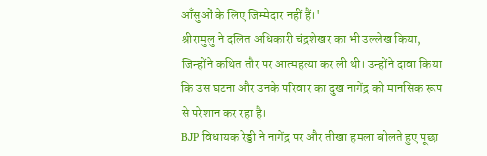आँसुओं के लिए जिम्मेदार नहीं हैं।'
श्रीरामुलु ने दलित अधिकारी चंद्रशेखर का भी उल्लेख किया, जिन्होंने कथित तौर पर आत्महत्या कर ली थी। उन्होंने दावा किया कि उस घटना और उनके परिवार का दुख नागेंद्र को मानसिक रूप से परेशान कर रहा है।
BJP विधायक रेड्डी ने नागेंद्र पर और तीखा हमला बोलते हुए पूछा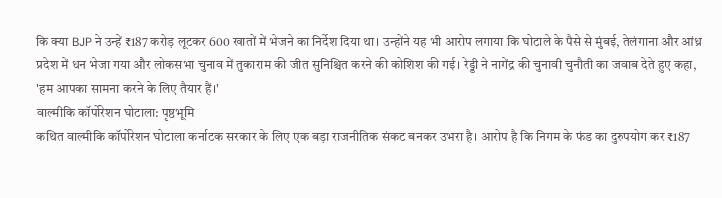कि क्या BJP ने उन्हें ₹187 करोड़ लूटकर 600 खातों में भेजने का निर्देश दिया था। उन्होंने यह भी आरोप लगाया कि घोटाले के पैसे से मुंबई, तेलंगाना और आंध्र प्रदेश में धन भेजा गया और लोकसभा चुनाव में तुकाराम की जीत सुनिश्चित करने की कोशिश की गई। रेड्डी ने नागेंद्र की चुनावी चुनौती का जवाब देते हुए कहा, 'हम आपका सामना करने के लिए तैयार हैं।'
वाल्मीकि कॉर्पोरेशन घोटाला: पृष्ठभूमि
कथित वाल्मीकि कॉर्पोरेशन घोटाला कर्नाटक सरकार के लिए एक बड़ा राजनीतिक संकट बनकर उभरा है। आरोप है कि निगम के फंड का दुरुपयोग कर ₹187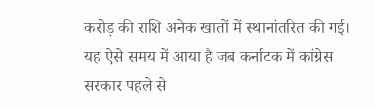करोड़ की राशि अनेक खातों में स्थानांतरित की गई। यह ऐसे समय में आया है जब कर्नाटक में कांग्रेस सरकार पहले से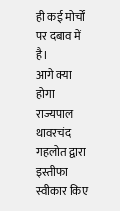ही कई मोर्चों पर दबाव में है।
आगे क्या होगा
राज्यपाल थावरचंद गहलोत द्वारा इस्तीफा स्वीकार किए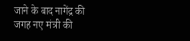जाने के बाद नागेंद्र की जगह नए मंत्री की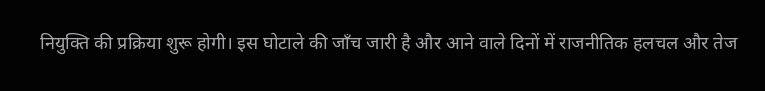नियुक्ति की प्रक्रिया शुरू होगी। इस घोटाले की जाँच जारी है और आने वाले दिनों में राजनीतिक हलचल और तेज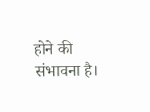होने की संभावना है।